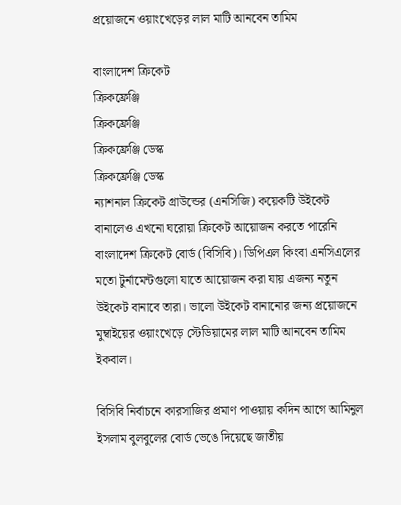প্রয়োজনে ওয়াংখেড়ের লাল মাটি আনবেন তামিম

বাংলাদেশ ক্রিকেট
ক্রিকফ্রেঞ্জি
ক্রিকফ্রেঞ্জি
ক্রিকফ্রেঞ্জি ডেস্ক
ক্রিকফ্রেঞ্জি ডেস্ক
ন্যাশনাল ক্রিকেট গ্রাউন্ডের (এনসিজি) কয়েকটি উইকেট বানালেও এখনো ঘরোয়া ক্রিকেট আয়োজন করতে পারেনি বাংলাদেশ ক্রিকেট বোর্ড (বিসিবি)। ডিপিএল কিংবা এনসিএলের মতো টুর্নামেন্টগুলো যাতে আয়োজন করা যায় এজন্য নতুন উইকেট বানাবে তারা। ভালো উইকেট বানানোর জন্য প্রয়োজনে মুম্বাইয়ের ওয়াংখেড়ে স্টেডিয়ামের লাল মাটি আনবেন তামিম ইকবাল।

বিসিবি নির্বাচনে কারসাজির প্রমাণ পাওয়ায় কদিন আগে আমিনুল ইসলাম বুলবুলের বোর্ড ভেঙে দিয়েছে জাতীয়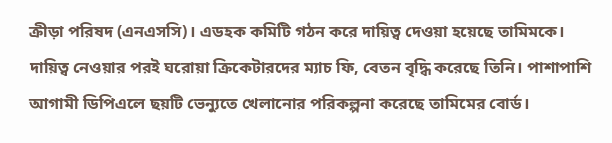ক্রীড়া পরিষদ (এনএসসি)। এডহক কমিটি গঠন করে দায়িত্ব দেওয়া হয়েছে তামিমকে। দায়িত্ব নেওয়ার পরই ঘরোয়া ক্রিকেটারদের ম্যাচ ফি, বেতন বৃদ্ধি করেছে তিনি। পাশাপাশি আগামী ডিপিএলে ছয়টি ভেন্যুতে খেলানোর পরিকল্পনা করেছে তামিমের বোর্ড।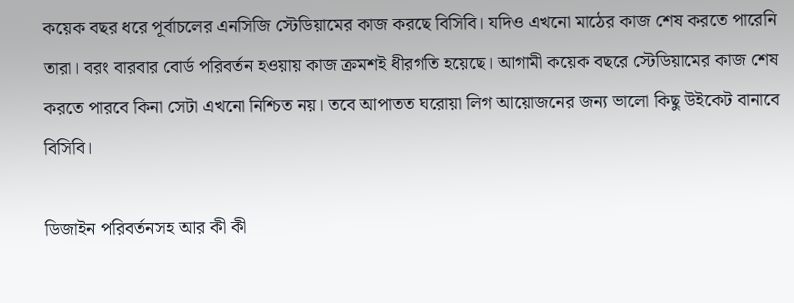কয়েক বছর ধরে পূর্বাচলের এনসিজি স্টেডিয়ামের কাজ করছে বিসিবি। যদিও এখনো মাঠের কাজ শেষ করতে পারেনি তারা। বরং বারবার বোর্ড পরিবর্তন হওয়ায় কাজ ক্রমশই ধীরগতি হয়েছে। আগামী কয়েক বছরে স্টেডিয়ামের কাজ শেষ করতে পারবে কিনা সেটা এখনো নিশ্চিত নয়। তবে আপাতত ঘরোয়া লিগ আয়োজনের জন্য ভালো কিছু উইকেট বানাবে বিসিবি।

ডিজাইন পরিবর্তনসহ আর কী কী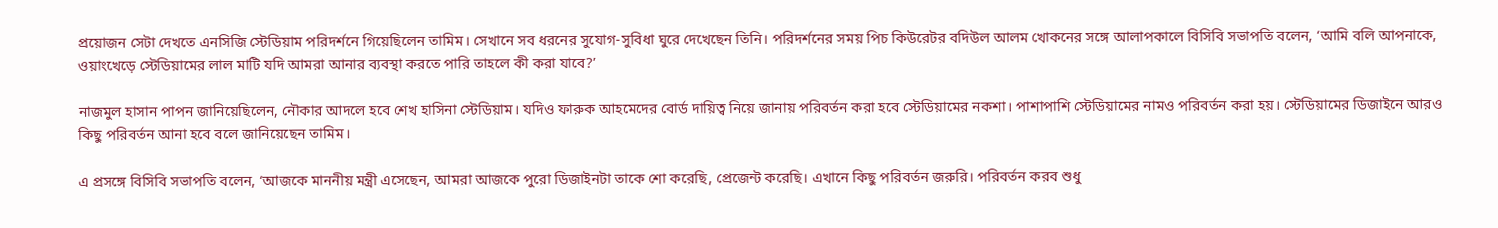প্রয়োজন সেটা দেখতে এনসিজি স্টেডিয়াম পরিদর্শনে গিয়েছিলেন তামিম। সেখানে সব ধরনের সুযোগ-সুবিধা ঘুরে দেখেছেন তিনি। পরিদর্শনের সময় পিচ কিউরেটর বদিউল আলম খোকনের সঙ্গে আলাপকালে বিসিবি সভাপতি বলেন, ‘আমি বলি আপনাকে, ওয়াংখেড়ে স্টেডিয়ামের লাল মাটি যদি আমরা আনার ব্যবস্থা করতে পারি তাহলে কী করা যাবে?’

নাজমুল হাসান পাপন জানিয়েছিলেন, নৌকার আদলে হবে শেখ হাসিনা স্টেডিয়াম। যদিও ফারুক আহমেদের বোর্ড দায়িত্ব নিয়ে জানায় পরিবর্তন করা হবে স্টেডিয়ামের নকশা। পাশাপাশি স্টেডিয়ামের নামও পরিবর্তন করা হয়। স্টেডিয়ামের ডিজাইনে আরও কিছু পরিবর্তন আনা হবে বলে জানিয়েছেন তামিম।

এ প্রসঙ্গে বিসিবি সভাপতি বলেন, ‘আজকে মাননীয় মন্ত্রী এসেছেন, আমরা আজকে পুরো ডিজাইনটা তাকে শো করেছি, প্রেজেন্ট করেছি। এখানে কিছু পরিবর্তন জরুরি। পরিবর্তন করব শুধু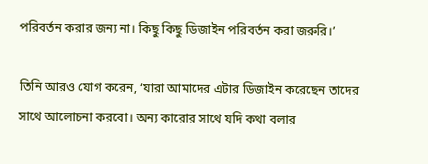পরিবর্তন করার জন্য না। কিছু কিছু ডিজাইন পরিবর্তন করা জরুরি।’

তিনি আরও যোগ করেন, ‘যারা আমাদের এটার ডিজাইন করেছেন তাদের সাথে আলোচনা করবো। অন্য কারোর সাথে যদি কথা বলার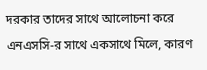দরকার তাদের সাথে আলোচনা করে এনএসসি-র সাথে একসাথে মিলে, কারণ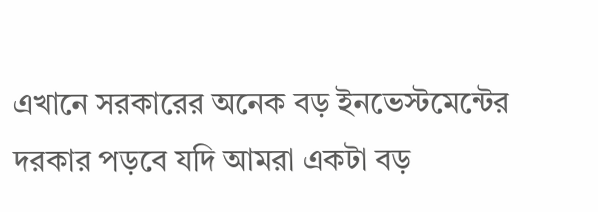এখানে সরকারের অনেক বড় ইনভেস্টমেন্টের দরকার পড়বে যদি আমরা একটা বড়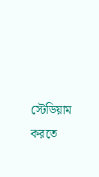স্টেডিয়াম করতে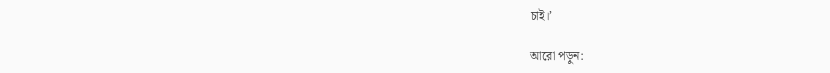চাই।’

আরো পড়ুন: